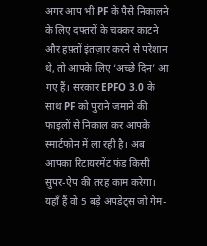अगर आप भी PF के पैसे निकालने के लिए दफ्तरों के चक्कर काटने और हफ़्तों इंतज़ार करने से परेशान थे, तो आपके लिए ‘अच्छे दिन’ आ गए हैं। सरकार EPFO 3.0 के साथ PF को पुराने जमाने की फाइलों से निकाल कर आपके स्मार्टफोन में ला रही है। अब आपका रिटायरमेंट फंड किसी सुपर-ऐप की तरह काम करेगा।
यहाँ हैं वो 5 बड़े अपडेट्स जो गेम-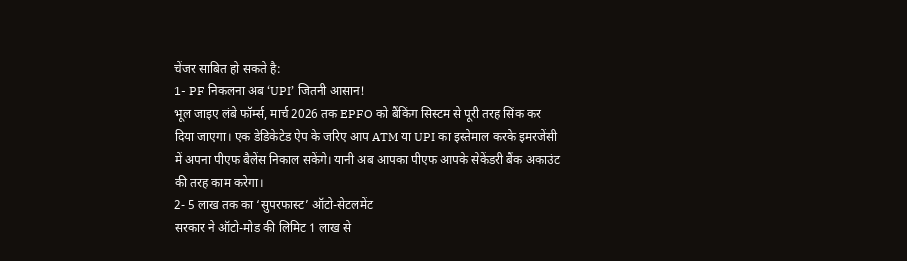चेंजर साबित हो सकते है:
1- PF निकलना अब ‘UPI’ जितनी आसान!
भूल जाइए लंबे फॉर्म्स, मार्च 2026 तक EPFO को बैंकिंग सिस्टम से पूरी तरह सिंक कर दिया जाएगा। एक डेडिकेटेड ऐप के जरिए आप ATM या UPI का इस्तेमाल करके इमरजेंसी में अपना पीएफ बैलेंस निकाल सकेंगे। यानी अब आपका पीएफ आपके सेकेंडरी बैंक अकाउंट की तरह काम करेगा।
2- 5 लाख तक का ‘सुपरफास्ट’ ऑटो-सेटलमेंट
सरकार ने ऑटो-मोड की लिमिट 1 लाख से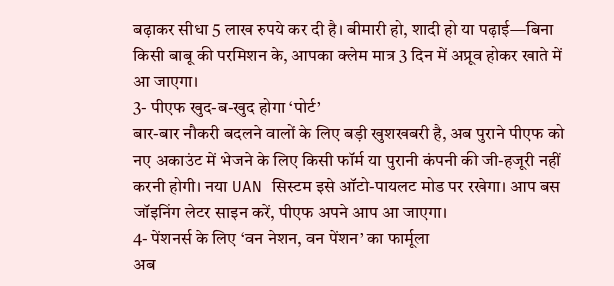बढ़ाकर सीधा 5 लाख रुपये कर दी है। बीमारी हो, शादी हो या पढ़ाई—बिना किसी बाबू की परमिशन के, आपका क्लेम मात्र 3 दिन में अप्रूव होकर खाते में आ जाएगा।
3- पीएफ खुद-ब-खुद होगा ‘पोर्ट’
बार-बार नौकरी बदलने वालों के लिए बड़ी खुशखबरी है, अब पुराने पीएफ को नए अकाउंट में भेजने के लिए किसी फॉर्म या पुरानी कंपनी की जी-हजूरी नहीं करनी होगी। नया UAN सिस्टम इसे ऑटो-पायलट मोड पर रखेगा। आप बस जॉइनिंग लेटर साइन करें, पीएफ अपने आप आ जाएगा।
4- पेंशनर्स के लिए ‘वन नेशन, वन पेंशन’ का फार्मूला
अब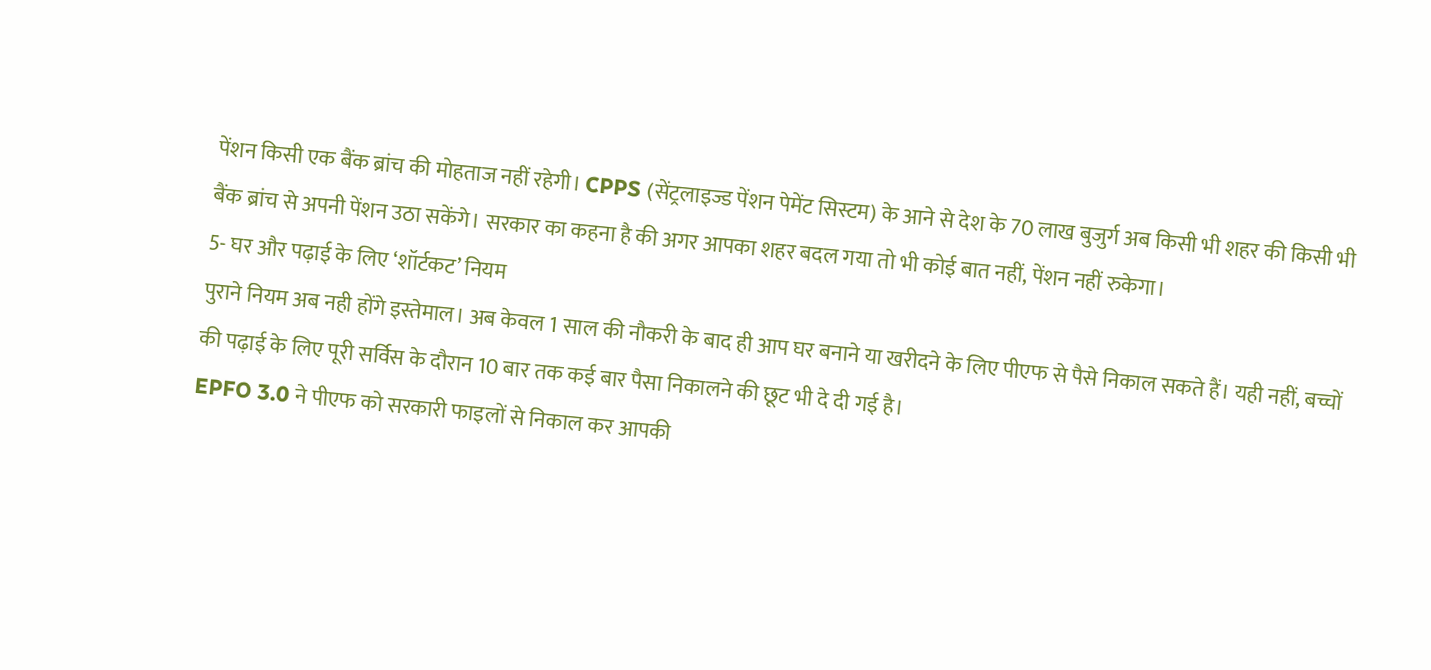पेंशन किसी एक बैंक ब्रांच की मोहताज नहीं रहेगी। CPPS (सेंट्रलाइज्ड पेंशन पेमेंट सिस्टम) के आने से देश के 70 लाख बुजुर्ग अब किसी भी शहर की किसी भी बैंक ब्रांच से अपनी पेंशन उठा सकेंगे। सरकार का कहना है की अगर आपका शहर बदल गया तो भी कोई बात नहीं, पेंशन नहीं रुकेगा।
5- घर और पढ़ाई के लिए ‘शॉर्टकट’ नियम
पुराने नियम अब नही होंगे इस्तेमाल। अब केवल 1 साल की नौकरी के बाद ही आप घर बनाने या खरीदने के लिए पीएफ से पैसे निकाल सकते हैं। यही नहीं, बच्चों की पढ़ाई के लिए पूरी सर्विस के दौरान 10 बार तक कई बार पैसा निकालने की छूट भी दे दी गई है।
EPFO 3.0 ने पीएफ को सरकारी फाइलों से निकाल कर आपकी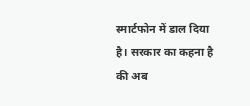स्मार्टफोन में डाल दिया है। सरकार का कहना है की अब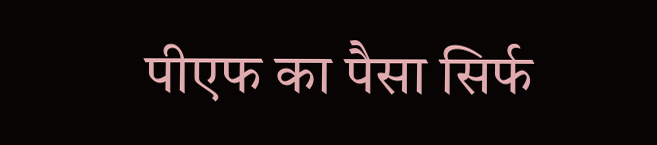पीएफ का पैसा सिर्फ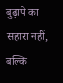बुढ़ापे का सहारा नहीं, बल्कि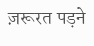ज़रूरत पड़ने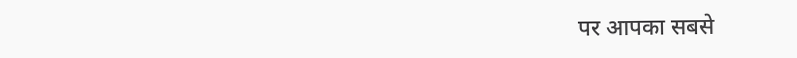पर आपका सबसे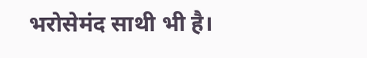भरोसेमंद साथी भी है।